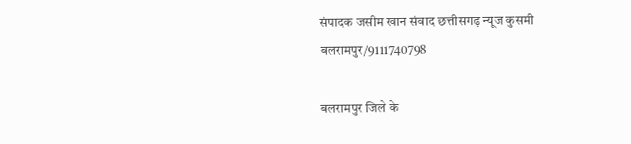संपादक जसीम खान संवाद छत्तीसगढ़ न्यूज कुसमी बलरामपुर/9111740798

बलरामपुर जिले के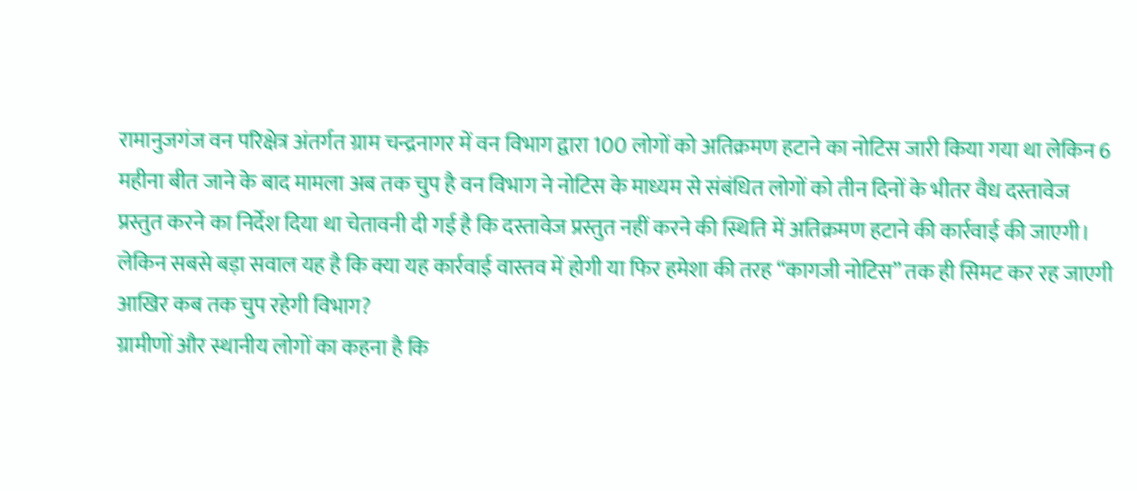रामानुजगंज वन परिक्षेत्र अंतर्गत ग्राम चन्द्रनागर में वन विभाग द्वारा 100 लोगों को अतिक्रमण हटाने का नोटिस जारी किया गया था लेकिन 6 महीना बीत जाने के बाद मामला अब तक चुप है वन विभाग ने नोटिस के माध्यम से संबंधित लोगों को तीन दिनों के भीतर वैध दस्तावेज प्रस्तुत करने का निर्देश दिया था चेतावनी दी गई है कि दस्तावेज प्रस्तुत नहीं करने की स्थिति में अतिक्रमण हटाने की कार्रवाई की जाएगी।
लेकिन सबसे बड़ा सवाल यह है कि क्या यह कार्रवाई वास्तव में होगी या फिर हमेशा की तरह “कागजी नोटिस” तक ही सिमट कर रह जाएगी आखिर कब तक चुप रहेगी विभाग?
ग्रामीणों और स्थानीय लोगों का कहना है कि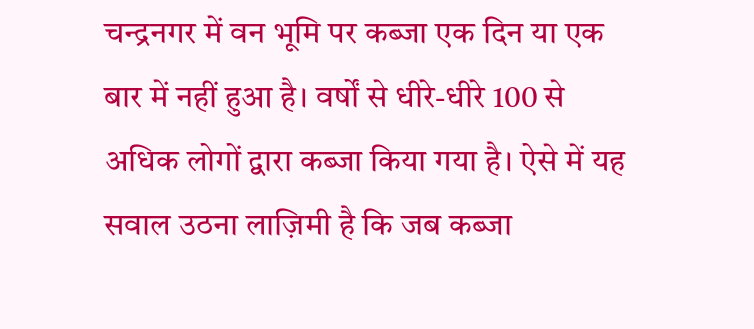चन्द्रनगर में वन भूमि पर कब्जा एक दिन या एक बार में नहीं हुआ है। वर्षों से धीरे-धीरे 100 से अधिक लोगों द्वारा कब्जा किया गया है। ऐसे में यह सवाल उठना लाज़िमी है कि जब कब्जा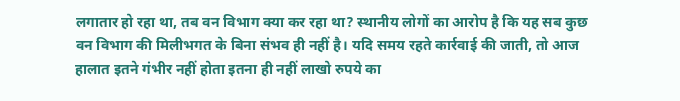लगातार हो रहा था, तब वन विभाग क्या कर रहा था? स्थानीय लोगों का आरोप है कि यह सब कुछ वन विभाग की मिलीभगत के बिना संभव ही नहीं है। यदि समय रहते कार्रवाई की जाती, तो आज हालात इतने गंभीर नहीं होता इतना ही नहीं लाखो रुपये का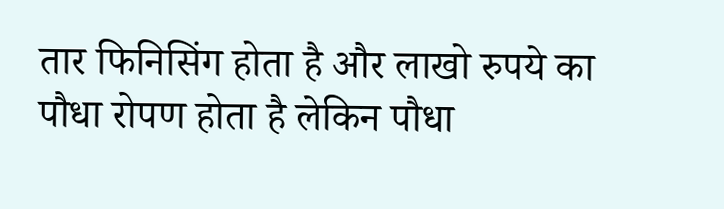तार फिनिसिंग होता है और लाखो रुपये का पौधा रोपण होता है लेकिन पौधा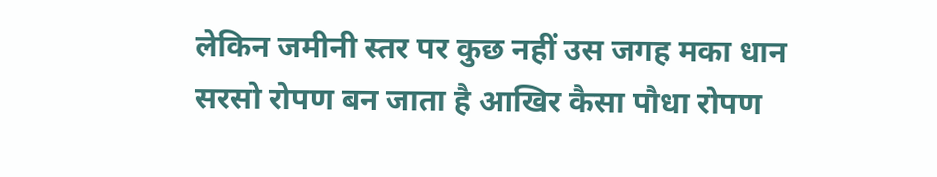लेकिन जमीनी स्तर पर कुछ नहीं उस जगह मका धान सरसो रोपण बन जाता है आखिर कैसा पौधा रोपण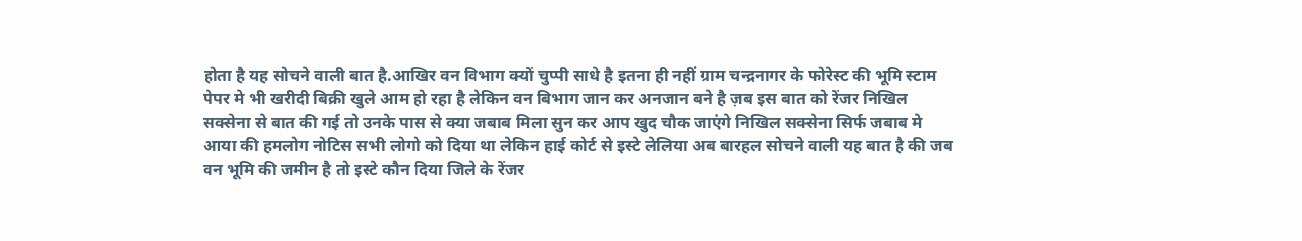होता है यह सोचने वाली बात है.आखिर वन विभाग क्यों चुप्पी साधे है इतना ही नहीं ग्राम चन्द्रनागर के फोरेस्ट की भूमि स्टाम पेपर मे भी खरीदी बिक्री खुले आम हो रहा है लेकिन वन बिभाग जान कर अनजान बने है ज़ब इस बात को रेंजर निखिल सक्सेना से बात की गई तो उनके पास से क्या जबाब मिला सुन कर आप खुद चौक जाएंगे निखिल सक्सेना सिर्फ जबाब मे आया की हमलोग नोटिस सभी लोगो को दिया था लेकिन हाई कोर्ट से इस्टे लेलिया अब बारहल सोचने वाली यह बात है की जब वन भूमि की जमीन है तो इस्टे कौन दिया जिले के रेंजर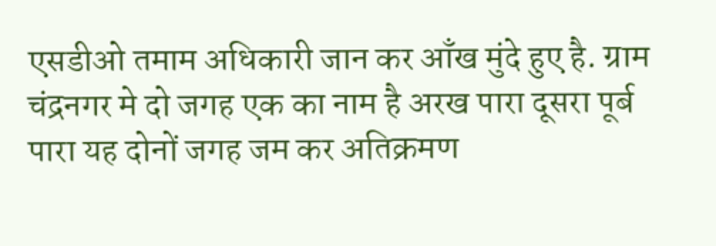एसडीओ तमाम अधिकारी जान कर आँख मुंदे हुए है. ग्राम चंद्रनगर मे दो जगह एक का नाम है अरख पारा दूसरा पूर्ब पारा यह दोनों जगह जम कर अतिक्रमण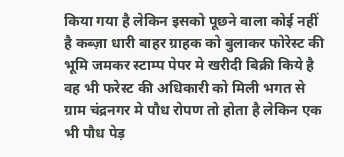किया गया है लेकिन इसको पूछने वाला कोई नहीं है कब्ज़ा धारी बाहर ग्राहक को बुलाकर फोरेस्ट की भूमि जमकर स्टाम्प पेपर मे खरीदी बिक्री किये है वह भी फरेस्ट की अधिकारी को मिली भगत से ग्राम चंद्रनगर मे पौध रोपण तो होता है लेकिन एक भी पौध पेड़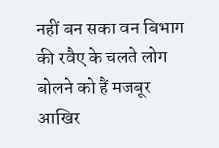नहीं बन सका वन बिभाग की रवैए के चलते लोग बोलने को हैं मजबूर आखिर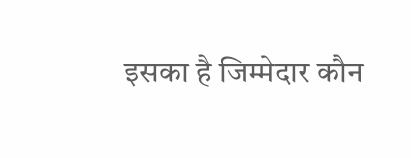इसका है जिम्मेदार कौन